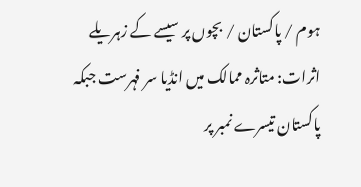ہوم / پاکستان / بچوں پر سیسے کے زہریلے اثرات: متاثرہ ممالک میں انڈیا سر فہرست جبکہ پاکستان تیسرے نمبر پر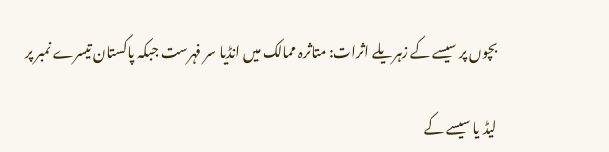بچوں پر سیسے کے زہریلے اثرات: متاثرہ ممالک میں انڈیا سر فہرست جبکہ پاکستان تیسرے نمبر پر

لیڈ یا سیسے کے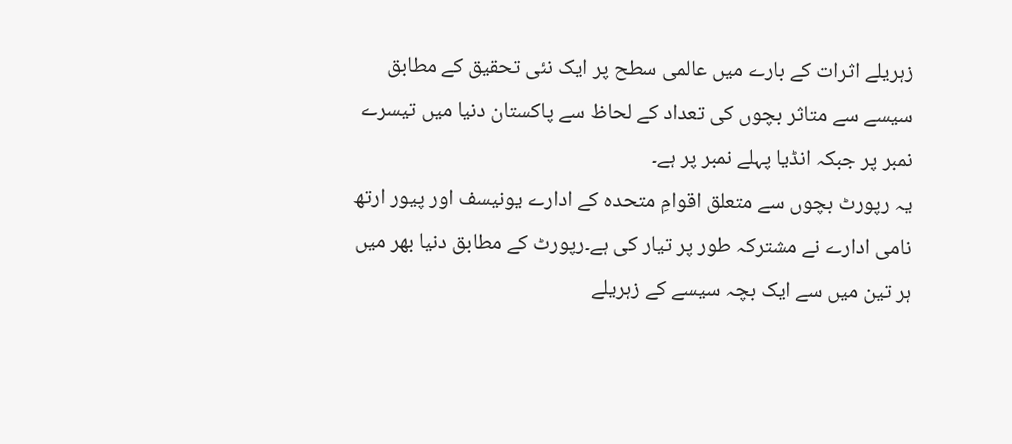زہریلے اثرات کے بارے میں عالمی سطح پر ایک نئی تحقیق کے مطابق سیسے سے متاثر بچوں کی تعداد کے لحاظ سے پاکستان دنیا میں تیسرے نمبر پر جبکہ انڈیا پہلے نمبر پر ہے۔
یہ رپورٹ بچوں سے متعلق اقوامِ متحدہ کے ادارے یونیسف اور پیور ارتھ نامی ادارے نے مشترکہ طور پر تیار کی ہے۔رپورٹ کے مطابق دنیا بھر میں ہر تین میں سے ایک بچہ سیسے کے زہریلے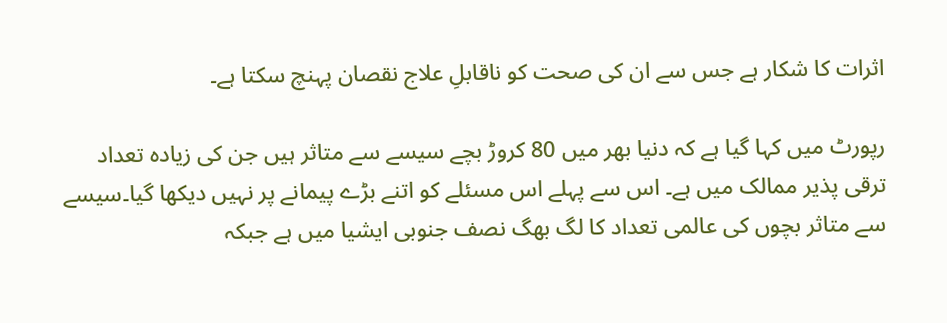اثرات کا شکار ہے جس سے ان کی صحت کو ناقابلِ علاج نقصان پہنچ سکتا ہے۔

رپورٹ میں کہا گیا ہے کہ دنیا بھر میں 80 کروڑ بچے سیسے سے متاثر ہیں جن کی زیادہ تعداد ترقی پذیر ممالک میں ہے۔ اس سے پہلے اس مسئلے کو اتنے بڑے پیمانے پر نہیں دیکھا گیا۔سیسے سے متاثر بچوں کی عالمی تعداد کا لگ بھگ نصف جنوبی ایشیا میں ہے جبکہ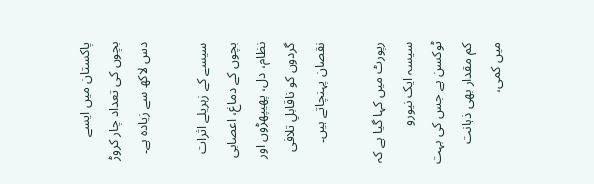پاکستان میں ایسے بچوں کی تعداد چار کروڑ دس لاکھ سے زیادہ ہے۔

سیسے کے زہریلے اثرات بچوں کے دماغ، اعصابی نظام، دل، پھیپھڑوں اور گردوں کو ناقابلِ تلافی نقصان پہنچاتے ہیں۔

رپورٹ میں کہا گیا ہے کہ سیسہ ایک نیورو ٹوکسن ہے جس کی بہت کم مقدار بھی ذہانت میں کمی،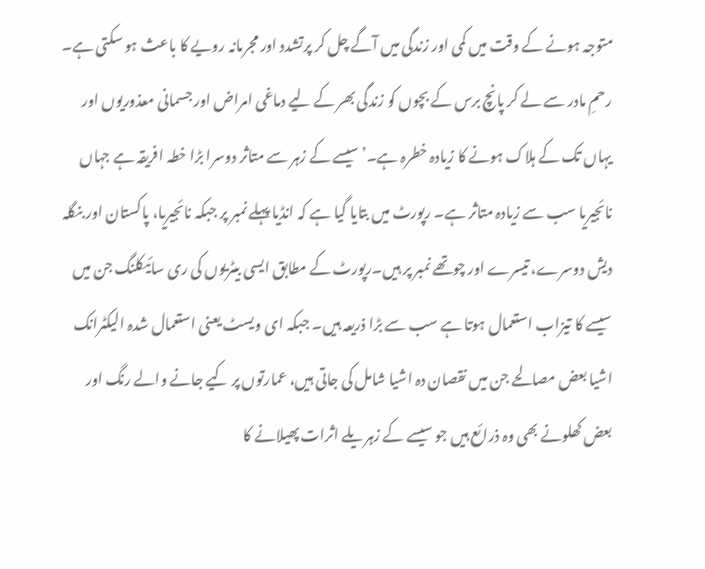متوجہ ہونے کے وقت میں کمی اور زندگی میں آگے چل کر پرتشدد اور مجرمانہ رویے کا باعث ہو سکتی ہے۔
رحمِ مادر سے لے کر پانچ برس کے بچوں کو زندگی بھر کے لیے دماغی امراض اور جسمانی معذوریوں اور یہاں تک کے ہلاک ہونے کا زیادہ خطرہ ہے۔’سیسے کے زہر سے متاثر دوسرا بڑا خطہ افریقہ ہے جہاں نائجیریا سب سے زیادہ متاثر ہے۔ رپورٹ میں بتایا گیا ہے کہ انڈیا پہلے نمبر پر جبکہ نائجیریا، پاکستان اور بنگلہ دیش دوسرے، تیسرے اور چوتھے نمبر پر ہیں۔رپورٹ کے مطابق ایسی بیٹریوں کی ری سائیکلنگ جن میں سیسے کا تیزاب استعمال ہوتا ہے سب سے بڑا ذریعہ ہیں۔ جبکہ ای ویسٹ یعنی استعمال شدہ الیکٹرانک اشیا بعض مصالحے جن میں نقصان دہ اشیا شامل کی جاتی ہیں، عمارتوں پر کیے جانے والے رنگ اور بعض کھلونے بھی وہ ذرائع ہیں جو سیسے کے زہریلے اثرات پھیلانے کا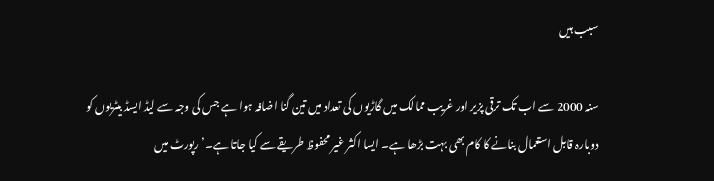سبب ہیں

سنہ 2000 سے اب تک ترقی پزیر اور غریب ممالک میں گاڑیوں کی تعداد میں تین گنا اضافہ ہوا ہے جس کی وجہ سے لیڈ ایسڈ بیٹریوں کو دوبارہ قابل استعمال بنانے کا کام بھی بہت بڑھا ہے۔ ایسا اکثر غیر محفوظ طریقے سے کیا جاتا ہے۔’ رپورٹ میں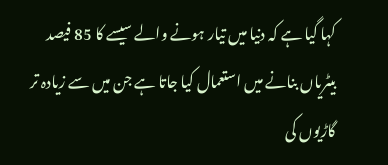کہا گیا ہے کہ دنیا میں تیار ہونے والے سیسے کا 85 فیصد بیٹریاں بنانے میں استعمال کیا جاتا ہے جن میں سے زیادہ تر گاڑیوں کی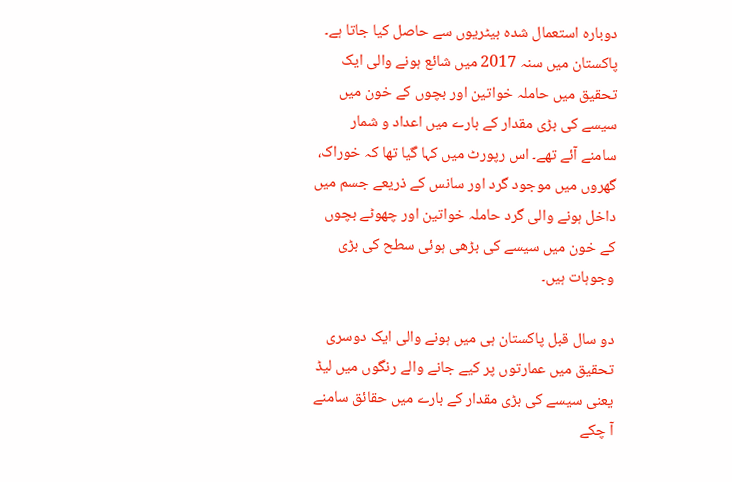دوبارہ استعمال شدہ بیٹریوں سے حاصل کیا جاتا ہے۔
پاکستان میں سنہ 2017 میں شائع ہونے والی ایک تحقیق میں حاملہ خواتین اور بچوں کے خون میں سیسے کی بڑی مقدار کے بارے میں اعداد و شمار سامنے آئے تھے۔ اس رپورٹ میں کہا گیا تھا کہ خوراک، گھروں میں موجود گرد اور سانس کے ذریعے جسم میں داخل ہونے والی گرد حاملہ خواتین اور چھوٹے بچوں کے خون میں سیسے کی بڑھی ہوئی سطح کی بڑی وجوہات ہیں۔

دو سال قبل پاکستان ہی میں ہونے والی ایک دوسری تحقیق میں عمارتوں پر کیے جانے والے رنگوں میں لیڈ یعنی سیسے کی بڑی مقدار کے بارے میں حقائق سامنے آ چکے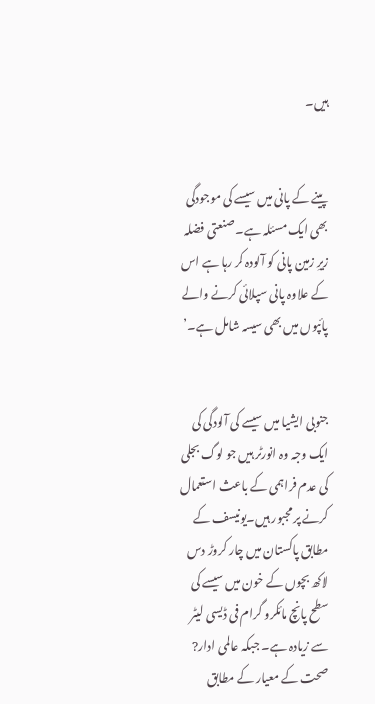ہیں۔


پینے کے پانی میں سیسے کی موجودگی بھی ایک مسئلہ ہے۔صنعتی فضلہ زیرِ زمین پانی کو آلودہ کر رہا ہے اس کے علاوہ پانی سپلائی کرنے والے پائپوں میں بھی سیسہ شامل ہے۔’


جنوبی ایشیا میں سیسے کی آلودگی کی ایک وجہ وہ انورٹر ہیں جو لوگ بجلی کی عدم فراہمی کے باعث استعمال کرنے پر مجبور ہیں۔یونیسف کے مطابق پاکستان میں چار کروڑ دس لاکھ بچوں کے خون میں سیسے کی سطح پانچ مائکرو گرام فی ڈیسی لیٹر سے زیادہ ہے۔ جبکہ عالمی ادار? صحت کے معیار کے مطابق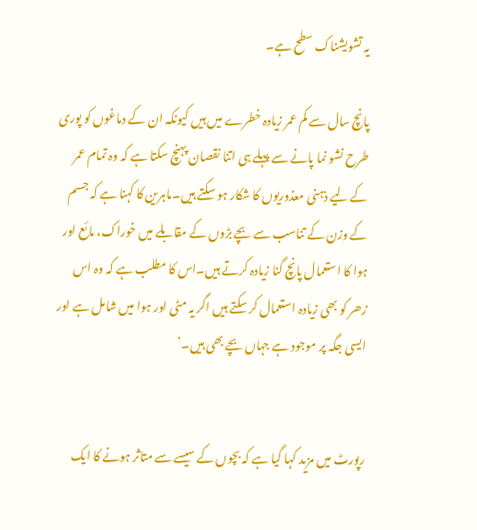یہ تشویشناک سطح ہے۔

پانچ سال سے کم عمر زیادہ خطرے میں ہیں کیونکہ ان کے دماغوں کو پوری طرح نشو نما پانے سے پہلے ہی اتنا نقصان پہنچ سکتا ہے کہ وہ تمام عمر کے لیے ذہنی معذوریوں کا شکار ہو سکتے ہیں۔ماہرین کا کہنا ہے کہ جسم کے وزن کے تناسب سے بچے بڑوں کے مقابلے میں خوراک، مائع اور ہوا کا استعمال پانچ گنا زیادہ کرتے ہیں۔اس کا مطلب ہے کہ وہ اس زھر کو بھی زیادہ استعمال کر سکتے ہیں اگر یہ مٹی اور ہوا میں شامل ہے اور ایسی جگہ پر موجود ہے جہاں بچے بھی ہیں۔’


رپورٹ میں مزید کہا گیا ہے کہ بچوں کے سیسے سے متاثر ہونے کا ایک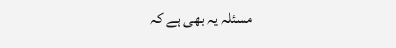مسئلہ یہ بھی ہے کہ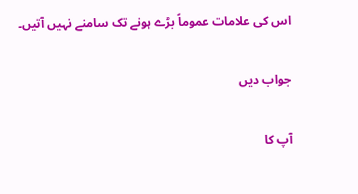اس کی علامات عموماً بڑے ہونے تک سامنے نہیں آتیں۔

جواب دیں

آپ کا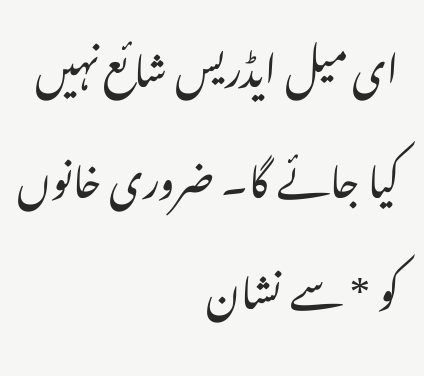ای میل ایڈریس شائع نہیں کیا جائے گا۔ ضروری خانوں کو * سے نشان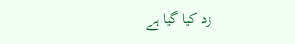زد کیا گیا ہے